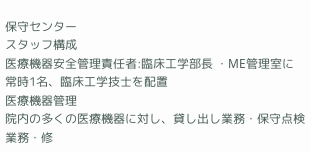保守センター
スタッフ構成
医療機器安全管理責任者:臨床工学部長 ・ME管理室に常時1名、臨床工学技士を配置
医療機器管理
院内の多くの医療機器に対し、貸し出し業務・保守点検業務・修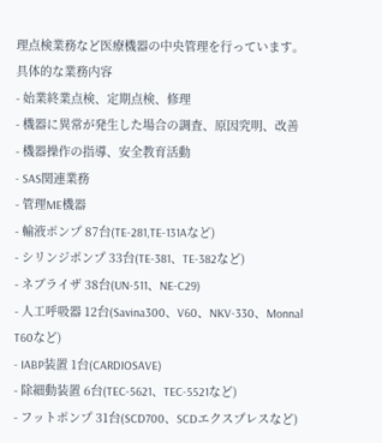理点検業務など医療機器の中央管理を行っています。
具体的な業務内容
- 始業終業点検、定期点検、修理
- 機器に異常が発生した場合の調査、原因究明、改善
- 機器操作の指導、安全教育活動
- SAS関連業務
- 管理ME機器
- 輸液ポンプ 87台(TE-281,TE-131Aなど)
- シリンジポンプ 33台(TE-381、TE-382など)
- ネブライザ 38台(UN-511、NE-C29)
- 人工呼吸器 12台(Savina300、V60、NKV-330、Monnal T60など)
- IABP装置 1台(CARDIOSAVE)
- 除細動装置 6台(TEC-5621、TEC-5521など)
- フットポンプ 31台(SCD700、SCDエクスプレスなど)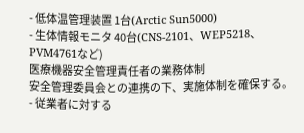- 低体温管理装置 1台(Arctic Sun5000)
- 生体情報モニタ 40台(CNS-2101、WEP5218、PVM4761など)
医療機器安全管理責任者の業務体制
安全管理委員会との連携の下、実施体制を確保する。
- 従業者に対する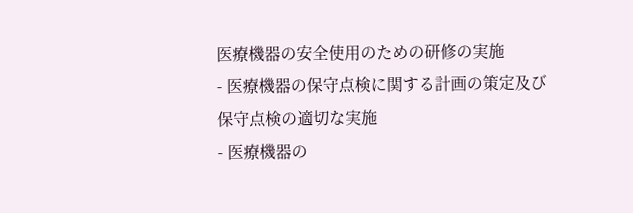医療機器の安全使用のための研修の実施
- 医療機器の保守点検に関する計画の策定及び保守点検の適切な実施
- 医療機器の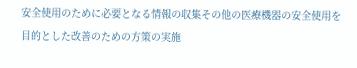安全使用のために必要となる情報の収集その他の医療機器の安全使用を目的とした改善のための方策の実施